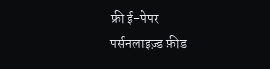फ्री ई-पेपर
पर्सनलाइज़्ड फ़ीड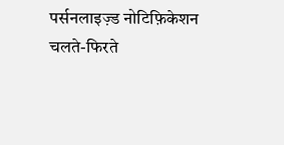पर्सनलाइज़्ड नोटिफ़िकेशन
चलते-फिरते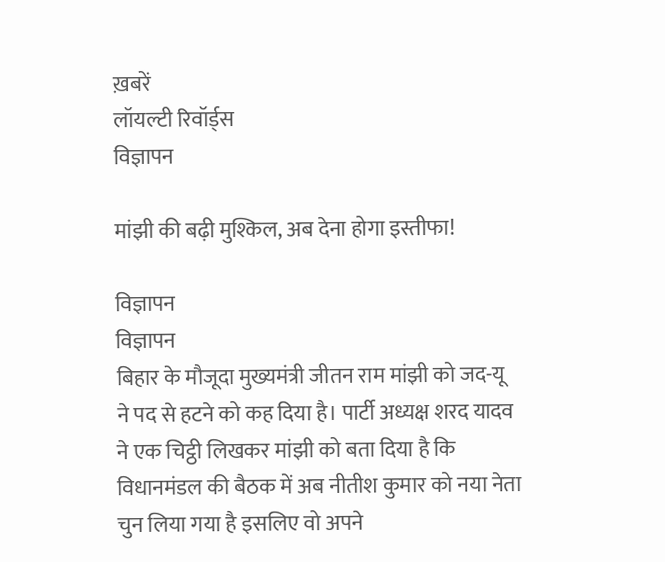ख़बरें
लॉयल्टी रिवॉर्ड्स
विज्ञापन

मांझी की बढ़ी मुश्किल, अब देना होगा इस्तीफा!

विज्ञापन
विज्ञापन
बिहार के मौजूदा मुख्यमंत्री जीतन राम मांझी को जद-यू ने पद से हटने को कह दिया है। पार्टी अध्यक्ष शरद यादव ने एक चिट्ठी लिखकर मांझी को बता दिया है कि विधानमंडल की बैठक में अब नीतीश कुमार को नया नेता चुन लिया गया है इसलिए वो अपने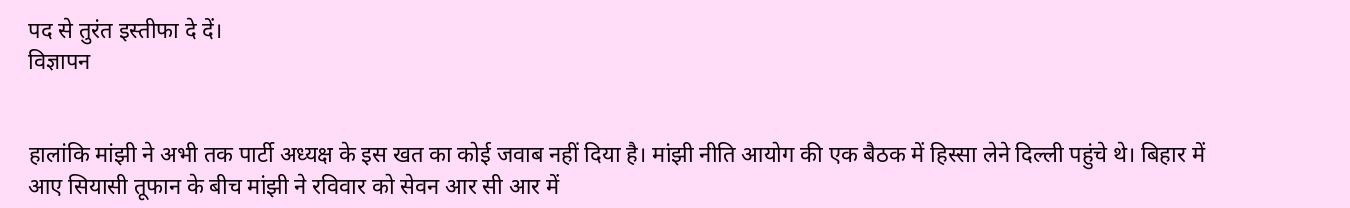पद से तुरंत इस्तीफा दे दें।
विज्ञापन


हालांकि मांझी ने अभी तक पार्टी अध्यक्ष के इस खत का कोई जवाब नहीं दिया है। मांझी नीति आयोग की एक बैठक में हिस्सा लेने दिल्ली पहुंचे थे। बिहार में आए सियासी तूफान के बीच मांझी ने रविवार को सेवन आर सी आर में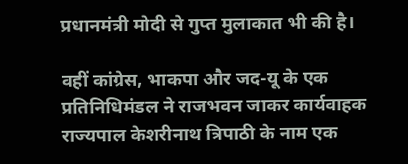प्रधानमंत्री मोदी से गुप्त मुलाकात भी की है।

वहीं कांग्रेस, भाकपा और जद-यू के एक प्रतिनिधिमंडल ने राजभवन जाकर कार्यवाहक राज्यपाल केशरीनाथ त्रिपाठी के नाम एक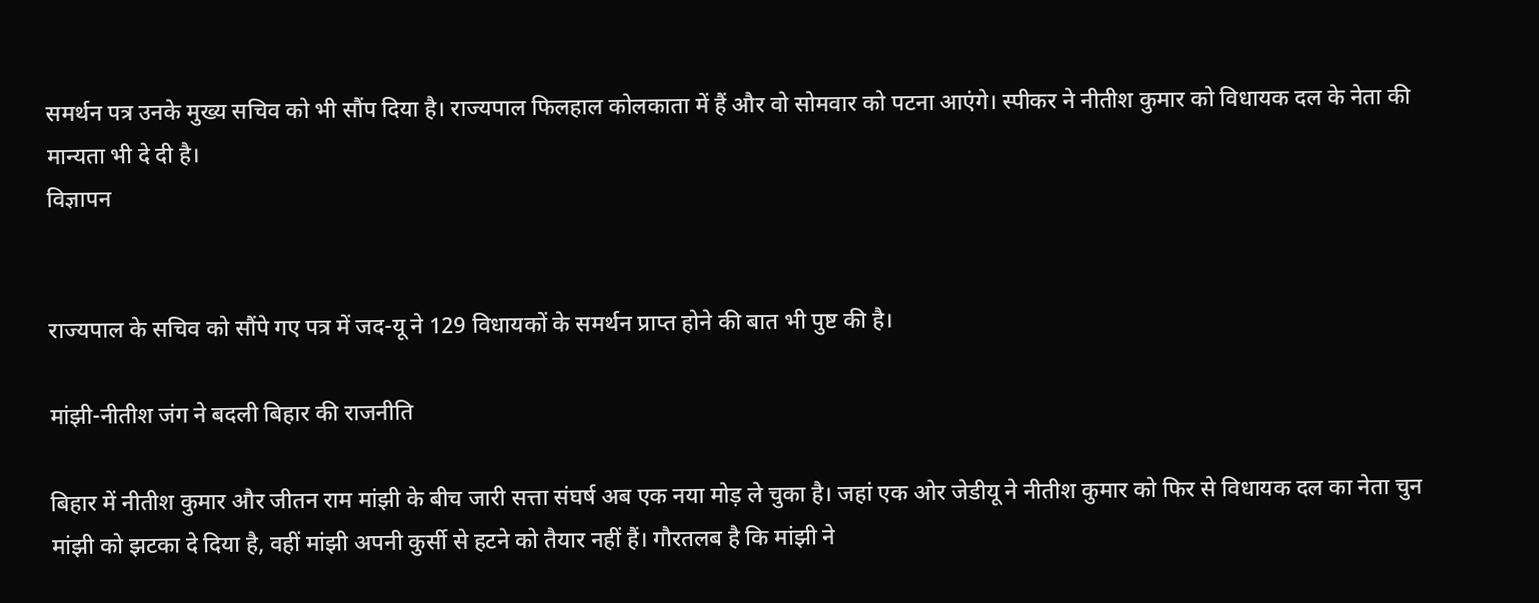समर्थन पत्र उनके मुख्य सचिव को भी सौंप दिया है। राज्यपाल फिलहाल कोलकाता में हैं और वो सोमवार को पटना आएंगे। स्पीकर ने नीतीश कुमार को विधायक दल के नेता की मान्यता भी दे दी है।
विज्ञापन


राज्यपाल के सचिव को सौंपे गए पत्र में जद-यू ने 129 विधायकों के समर्थन प्राप्त होने की बात भी पुष्ट की है।

मांझी-नीतीश जंग ने बदली बिहार की राजनीति

बिहार में नीतीश कुमार और जीतन राम मांझी के बीच जारी सत्ता संघर्ष अब एक नया मोड़ ले चुका है। जहां एक ओर जेडीयू ने नीतीश कुमार को फिर से विधायक दल का नेता चुन मांझी को झटका दे दिया है, वहीं मांझी अपनी कुर्सी से हटने को तैयार नहीं हैं। गौरतलब है कि मांझी ने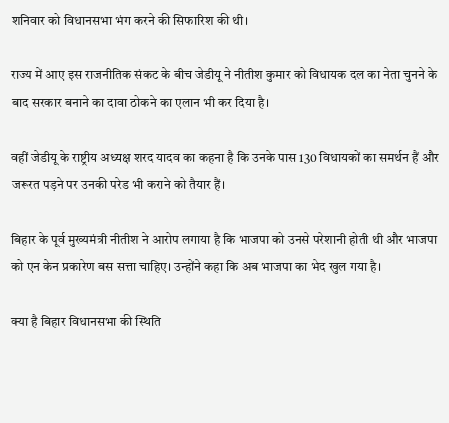शनिवार को विधानसभा भंग करने की सिफारिश की थी।

राज्य में आए इस राजनीतिक संकट के बीच जेडीयू ने नीतीश कुमार को विधायक दल का नेता चुनने के बाद सरकार बनाने का दावा ठोकने का एलान भी कर दिया है।

वहीं जेडीयू के राष्ट्रीय अध्यक्ष शरद यादव का कहना है कि उनके पास 130 विधायकों का समर्थन हैं और जरूरत पड़ने पर उनकी परेड भी कराने को तैयार हैं।

बिहार के पूर्व मुख्यमंत्री नीतीश ने आरोप लगाया है कि भाजपा को उनसे परेशानी होती थी और भाजपा को एन केन प्रकारेण बस सत्ता चाहिए। उन्होंने कहा कि अब भाजपा का भेद खुल गया है।

क्या है बिहार विधानसभा की स्थिति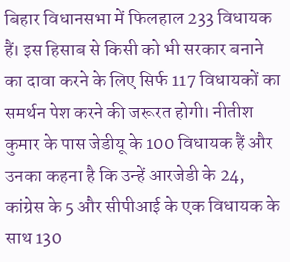बिहार विधानसभा में फिलहाल 233 विधायक हैं। इस हिसाब से किसी को भी सरकार बनाने का दावा करने के लिए सिर्फ 117 विधायकों का समर्थन पेश करने की जरूरत होगी। नीतीश कुमार के पास जेडीयू के 100 विधायक हैं और उनका कहना है कि उन्हें आरजेडी के 24, कांग्रेस के 5 और सीपीआई के एक विधायक के साथ 130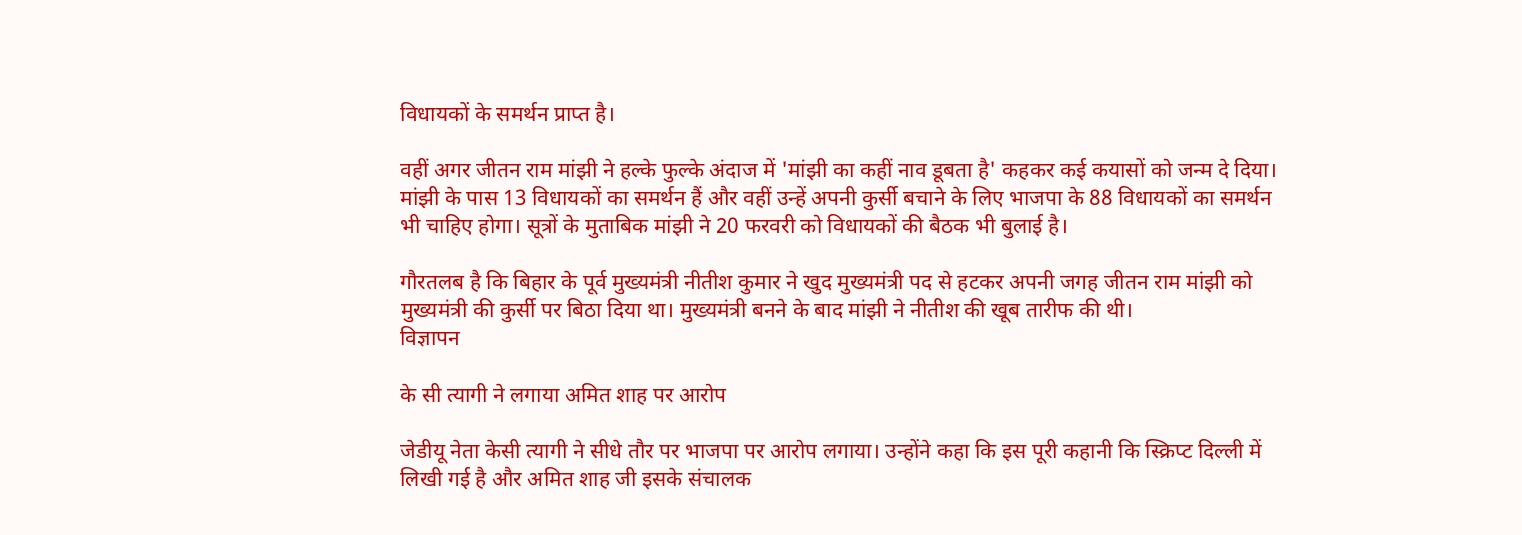विधायकों के समर्थन प्राप्त है।

वहीं अगर जीतन राम मांझी ने हल्के फुल्के अंदाज में 'मांझी का कहीं नाव डूबता है' कहकर कई कयासों को जन्म दे दिया। मांझी के पास 13 विधायकों का समर्थन हैं और वहीं उन्हें अपनी कुर्सी बचाने के लिए भाजपा के 88 विधायकों का समर्थन भी चाहिए होगा। सूत्रों के मुताबिक मांझी ने 20 फरवरी को विधायकों की बैठक भी बुलाई है।

गौरतलब है कि बिहार के पूर्व मुख्यमंत्री नीतीश कुमार ने खुद मुख्यमंत्री पद से हटकर अपनी जगह जीतन राम मांझी को मुख्यमंत्री की कुर्सी पर बिठा दिया था। मुख्यमंत्री बनने के बाद मांझी ने नीतीश की खूब तारीफ की थी।
विज्ञापन

के सी त्यागी ने लगाया अमित शाह पर आरोप

जेडीयू नेता केसी त्यागी ने सीधे तौर पर भाजपा पर आरोप लगाया। उन्होंने कहा कि इस पूरी कहानी कि स्क्रिप्ट दिल्ली में लिखी गई है और अमित शाह जी इसके संचालक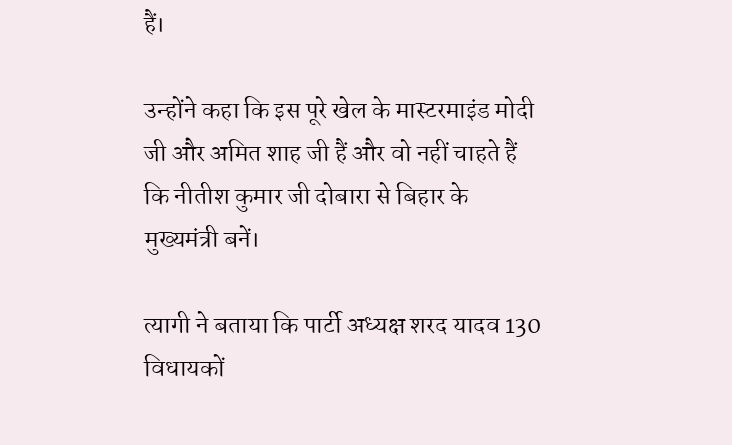हैं।

उन्होंने कहा कि इस पूरे खेल के मास्टरमाइंड मोदी जी और अमित शाह जी हैं और वो नहीं चाहते हैं कि नीतीश कुमार जी दोबारा से बिहार के मुख्यमंत्री बनें।

त्यागी ने बताया कि पार्टी अध्यक्ष शरद यादव 130 विधायकों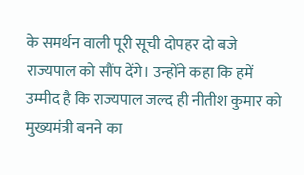के समर्थन वाली पूरी सूची दोपहर दो बजे राज्यपाल को सौंप देंगे। उन्होंने कहा कि हमें उम्मीद है कि राज्यपाल जल्द ही नीतीश कुमार को मुख्यमंत्री बनने का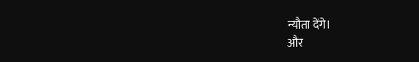न्यौता देंगे।
और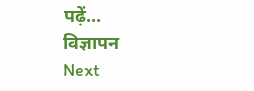पढ़ें...
विज्ञापन
Next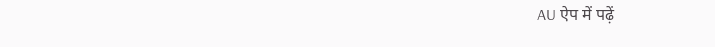AU ऐप में पढ़ें